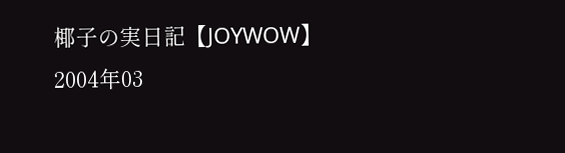椰子の実日記【JOYWOW】
2004年03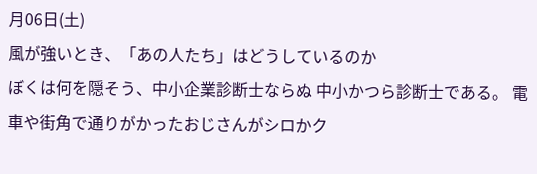月06日(土)
風が強いとき、「あの人たち」はどうしているのか
ぼくは何を隠そう、中小企業診断士ならぬ 中小かつら診断士である。 電車や街角で通りがかったおじさんがシロかク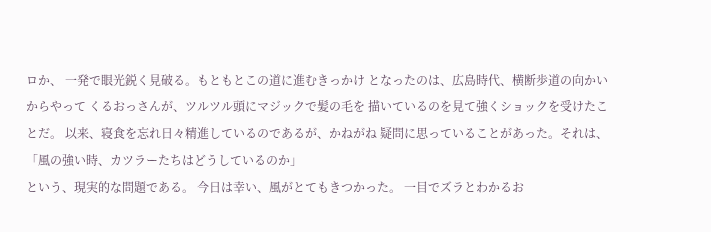ロか、 一発で眼光鋭く見破る。もともとこの道に進むきっかけ となったのは、広島時代、横断歩道の向かいからやって くるおっさんが、ツルツル頭にマジックで髪の毛を 描いているのを見て強くショックを受けたことだ。 以来、寝食を忘れ日々精進しているのであるが、かねがね 疑問に思っていることがあった。それは、
「風の強い時、カツラーたちはどうしているのか」
という、現実的な問題である。 今日は幸い、風がとてもきつかった。 一目でズラとわかるお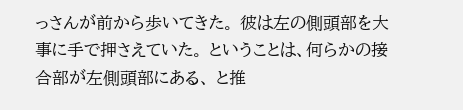っさんが前から歩いてきた。 彼は左の側頭部を大事に手で押さえていた。 ということは、何らかの接合部が左側頭部にある、 と推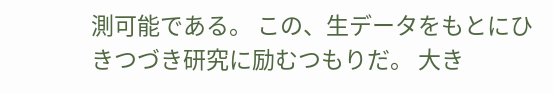測可能である。 この、生データをもとにひきつづき研究に励むつもりだ。 大き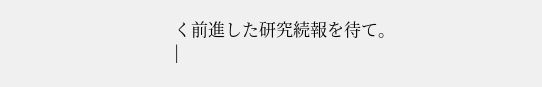く前進した研究続報を待て。
|